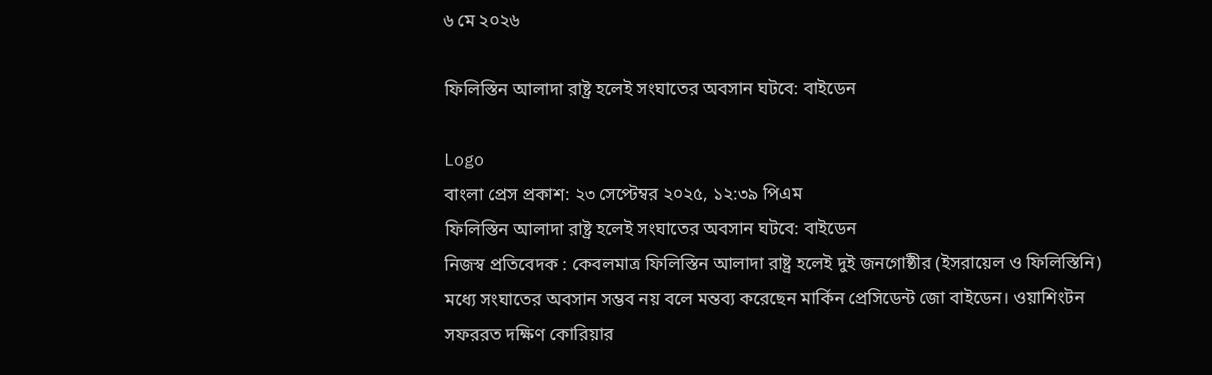৬ মে ২০২৬

ফিলিস্তিন আলাদা রাষ্ট্র হলেই সংঘাতের অবসান ঘটবে: বাইডেন

Logo
বাংলা প্রেস প্রকাশ: ২৩ সেপ্টেম্বর ২০২৫, ১২:৩৯ পিএম
ফিলিস্তিন আলাদা রাষ্ট্র হলেই সংঘাতের অবসান ঘটবে: বাইডেন
নিজস্ব প্রতিবেদক : কেবলমাত্র ফিলিস্তিন আলাদা রাষ্ট্র হলেই দুই জনগোষ্ঠীর (ইসরায়েল ও ফিলিস্তিনি) মধ্যে সংঘাতের অবসান সম্ভব নয় বলে মন্তব্য করেছেন মার্কিন প্রেসিডেন্ট জো বাইডেন। ওয়াশিংটন সফররত দক্ষিণ কোরিয়ার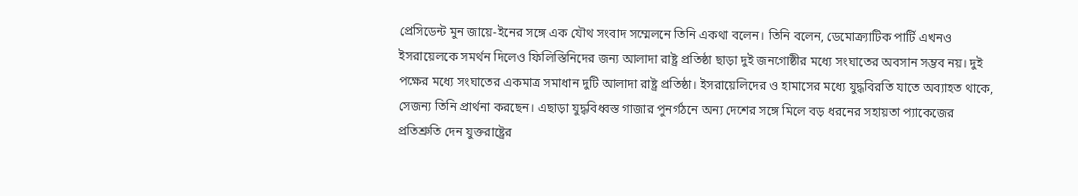প্রেসিডেন্ট মুন জায়ে-ইনের সঙ্গে এক যৌথ সংবাদ সম্মেলনে তিনি একথা বলেন। তিনি বলেন, ডেমোক্র্যাটিক পার্টি এখনও ইসরায়েলকে সমর্থন দিলেও ফিলিস্তিনিদের জন্য আলাদা রাষ্ট্র প্রতিষ্ঠা ছাড়া দুই জনগোষ্ঠীর মধ্যে সংঘাতের অবসান সম্ভব নয়। দুই পক্ষের মধ্যে সংঘাতের একমাত্র সমাধান দুটি আলাদা রাষ্ট্র প্রতিষ্ঠা। ইসরায়েলিদের ও হামাসের মধ্যে যুদ্ধবিরতি যাতে অব্যাহত থাকে, সেজন্য তিনি প্রার্থনা করছেন। এছাড়া যুদ্ধবিধ্বস্ত গাজার পুনর্গঠনে অন্য দেশের সঙ্গে মিলে বড় ধরনের সহায়তা প্যাকেজের প্রতিশ্রুতি দেন যুক্তরাষ্ট্রের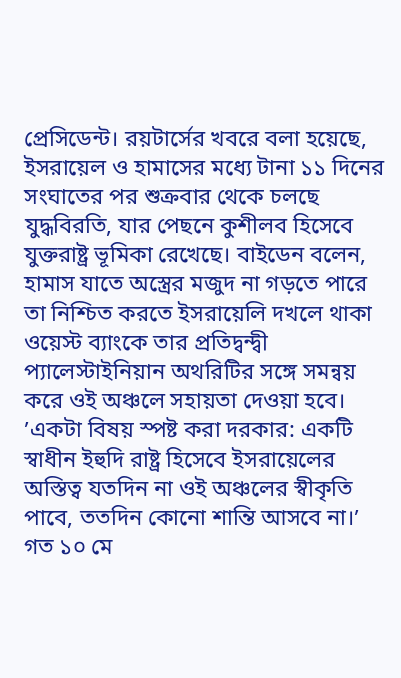প্রেসিডেন্ট। রয়টার্সের খবরে বলা হয়েছে, ইসরায়েল ও হামাসের মধ্যে টানা ১১ দিনের সংঘাতের পর শুক্রবার থেকে চলছে যুদ্ধবিরতি, যার পেছনে কুশীলব হিসেবে যুক্তরাষ্ট্র ভূমিকা রেখেছে। বাইডেন বলেন, হামাস যাতে অস্ত্রের মজুদ না গড়তে পারে তা নিশ্চিত করতে ইসরায়েলি দখলে থাকা ওয়েস্ট ব্যাংকে তার প্রতিদ্বন্দ্বী প্যালেস্টাইনিয়ান অথরিটির সঙ্গে সমন্বয় করে ওই অঞ্চলে সহায়তা দেওয়া হবে। ’একটা বিষয় স্পষ্ট করা দরকার: একটি স্বাধীন ইহুদি রাষ্ট্র হিসেবে ইসরায়েলের অস্তিত্ব যতদিন না ওই অঞ্চলের স্বীকৃতি পাবে, ততদিন কোনো শান্তি আসবে না।’ গত ১০ মে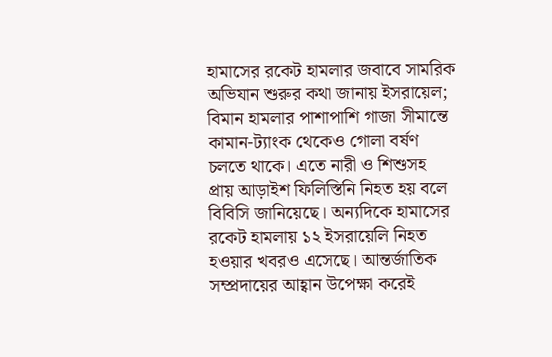হামাসের রকেট হামলার জবাবে সামরিক অভিযান শুরুর কথা জানায় ইসরায়েল; বিমান হামলার পাশাপাশি গাজা সীমান্তে কামান-ট্যাংক থেকেও গোলা বর্ষণ চলতে থাকে। এতে নারী ও শিশুসহ প্রায় আড়াইশ ফিলিস্তিনি নিহত হয় বলে বিবিসি জানিয়েছে। অন্যদিকে হামাসের রকেট হামলায় ১২ ইসরায়েলি নিহত হওয়ার খবরও এসেছে। আন্তর্জাতিক সম্প্রদায়ের আহ্বান উপেক্ষা করেই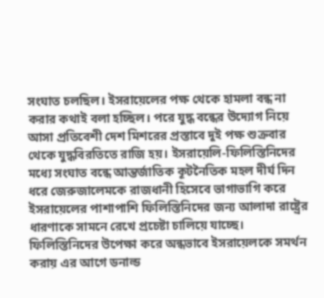সংঘাত চলছিল। ইসরায়েলের পক্ষ থেকে হামলা বন্ধ না করার কথাই বলা হচ্ছিল। পরে যুদ্ধ বন্ধের উদ্যোগ নিয়ে আসা প্রতিবেশী দেশ মিশরের প্রস্তাবে দুই পক্ষ শুক্রবার থেকে যুদ্ধবিরতিতে রাজি হয়। ইসরায়েলি-ফিলিস্তিনিদের মধ্যে সংঘাত বন্ধে আন্তর্জাতিক কূটনৈতিক মহল দীর্ঘ দিন ধরে জেরুজালেমকে রাজধানী হিসেবে ভাগাভাগি করে ইসরায়েলের পাশাপাশি ফিলিস্তিনিদের জন্য আলাদা রাষ্ট্রের ধারণাকে সামনে রেখে প্রচেষ্টা চালিয়ে যাচ্ছে। ফিলিস্তিনিদের উপেক্ষা করে অন্ধভাবে ইসরায়েলকে সমর্থন করায় এর আগে ডনাল্ড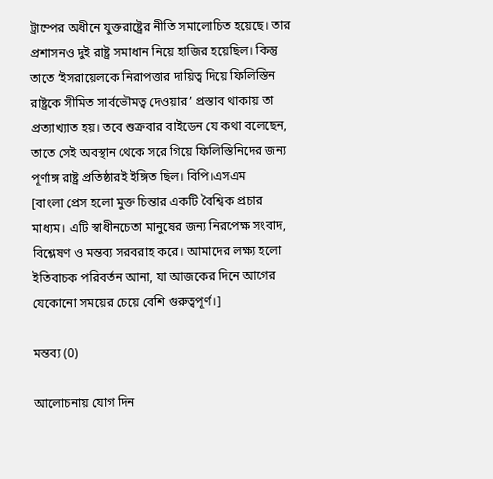ট্রাম্পের অধীনে যুক্তরাষ্ট্রের নীতি সমালোচিত হয়েছে। তার প্রশাসনও দুই রাষ্ট্র সমাধান নিয়ে হাজির হয়েছিল। কিন্তু তাতে ‘ইসরায়েলকে নিরাপত্তার দায়িত্ব দিয়ে ফিলিস্তিন রাষ্ট্রকে সীমিত সার্বভৌমত্ব দেওয়ার’ প্রস্তাব থাকায় তা প্রত্যাখ্যাত হয়। তবে শুক্রবার বাইডেন যে কথা বলেছেন, তাতে সেই অবস্থান থেকে সরে গিয়ে ফিলিস্তিনিদের জন্য পূর্ণাঙ্গ রাষ্ট্র প্রতিষ্ঠারই ইঙ্গিত ছিল। বিপি।এসএম
[বাংলা প্রেস হলো মুক্ত চিন্তার একটি বৈশ্বিক প্রচার মাধ্যম। এটি স্বাধীনচেতা মানুষের জন্য নিরপেক্ষ সংবাদ, বিশ্লেষণ ও মন্তব্য সরবরাহ করে। আমাদের লক্ষ্য হলো ইতিবাচক পরিবর্তন আনা, যা আজকের দিনে আগের যেকোনো সময়ের চেয়ে বেশি গুরুত্বপূর্ণ।]

মন্তব্য (0)

আলোচনায় যোগ দিন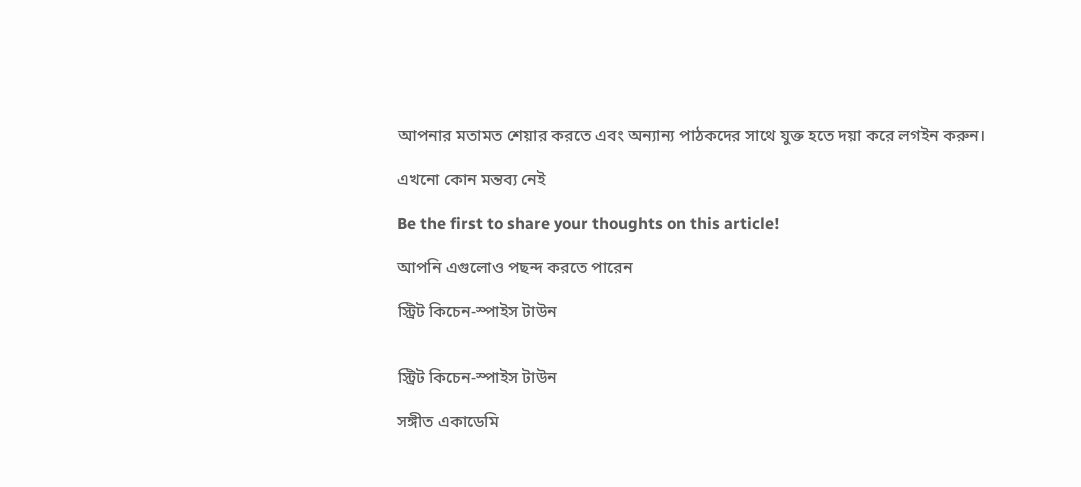আপনার মতামত শেয়ার করতে এবং অন্যান্য পাঠকদের সাথে যুক্ত হতে দয়া করে লগইন করুন।

এখনো কোন মন্তব্য নেই

Be the first to share your thoughts on this article!

আপনি এগুলোও পছন্দ করতে পারেন

স্ট্রিট কিচেন-স্পাইস টাউন


স্ট্রিট কিচেন-স্পাইস টাউন

সঙ্গীত একাডেমি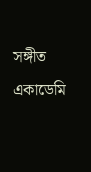সঙ্গীত একাডেমি